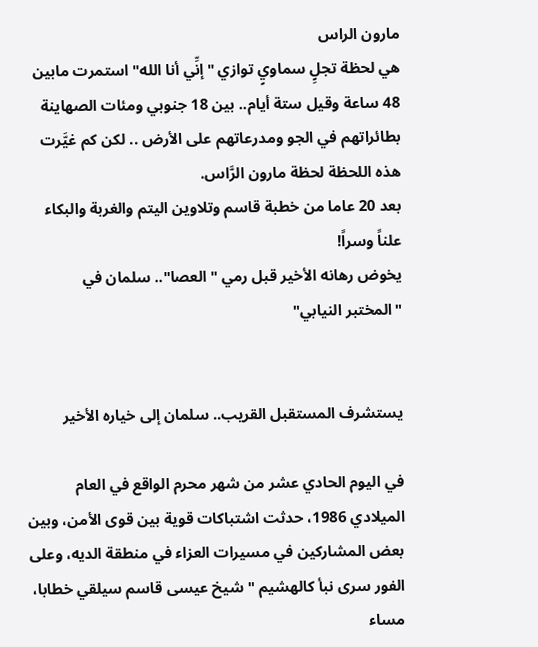مارون الراس
هي لحظة تجلٍِ سماويٍ توازي "إنِّي أنا الله" استمرت مابين 48 ساعة وقيل ستة أيام.. بين 18 جنوبي ومئات الصهاينة بطائراتهم في الجو ومدرعاتهم على الأرض .. لكن كم غيَّرت هذه اللحظة لحظة مارون الرَّاس.
بعد 20 عاما من خطبة قاسم وتلاوين اليتم والغربة والبكاء علناً وسراً!
يخوض رهانه الأخير قبل رمي "العصا".. سلمان في "المختبر النيابي"


يستشرف المستقبل القريب.. سلمان إلى خياره الأخير

في اليوم الحادي عشر من شهر محرم الواقع في العام الميلادي 1986، حدثت اشتباكات قوية بين قوى الأمن، وبين بعض المشاركين في مسيرات العزاء في منطقة الديه، وعلى الفور سرى نبأ كالهشيم " شيخ عيسى قاسم سيلقي خطابا، مساء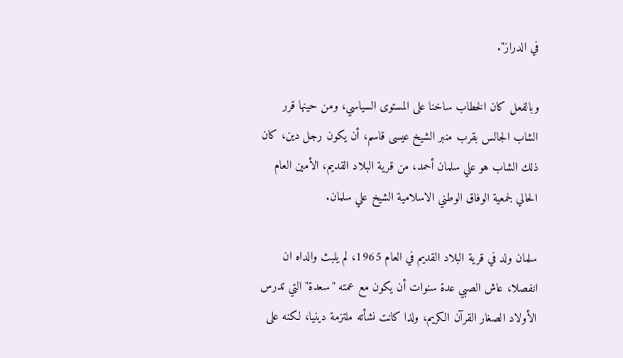في الدراز".

وبالفعل كان الخطاب ساخنا على المستوى السياسي، ومن حينها قرر الشاب الجالس بقرب منبر الشيخ عيسى قاسم، أن يكون رجل دين، كان ذلك الشاب هو علي سلمان أحمد، من قرية البلاد القديم، الأمين العام الحالي لجمعية الوفاق الوطني الاسلامية الشيخ علي سلمان.

سلمان ولد في قرية البلاد القديم في العام 1965، لم يلبث والداه ان انفصلا، عاش الصبي عدة سنوات أن يكون مع عمته "سعدة" التي تدرس الأولاد الصغار القرآن الكريم، ولذا كانت نشأته ملتزمة دينيا، لكنه على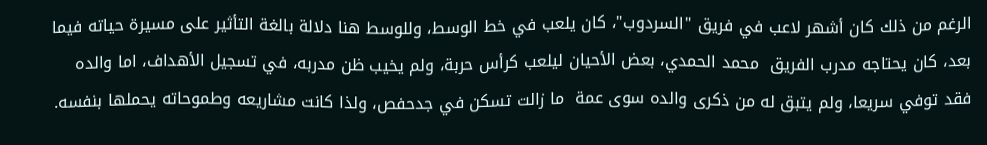الرغم من ذلك كان أشهر لاعب في فريق "السردوب"، كان يلعب في خط الوسط، وللوسط هنا دلالة بالغة التأثير على مسيرة حياته فيما بعد، كان يحتاجه مدرب الفريق  محمد الحمدي، بعض الأحيان ليلعب كرأس حربة، ولم يخيب ظن مدربه، في تسجيل الأهداف، اما والده فقد توفي سريعا، ولم يتبق له من ذكرى والده سوى عمة  ما زالت تسكن في جدحفص، ولذا كانت مشاريعه وطموحاته يحملها بنفسه.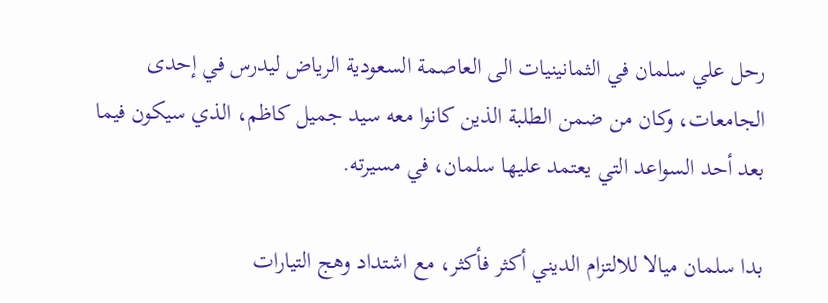رحل علي سلمان في الثمانينيات الى العاصمة السعودية الرياض ليدرس في إحدى الجامعات، وكان من ضمن الطلبة الذين كانوا معه سيد جميل كاظم، الذي سيكون فيما بعد أحد السواعد التي يعتمد عليها سلمان، في مسيرته.

بدا سلمان ميالا للالتزام الديني أكثر فأكثر، مع اشتداد وهج التيارات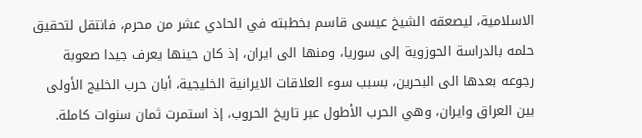الاسلامية، ليصعقه الشيخ عيسى قاسم بخطبته في الحادي عشر من محرم، فانتقل لتحقيق حلمه بالدراسة الحوزوية إلى سوريا، ومنها الى ايران، إذ كان حينها يعرف جيدا صعوبة رجوعه بعدها الى البحرين، بسبب سوء العلاقات الايرانية الخليجية، أبان حرب الخليج الأولى بين العراق وايران، وهي الحرب الأطول عبر تاريخ الحروب، إذ استمرت ثمان سنوات كاملة.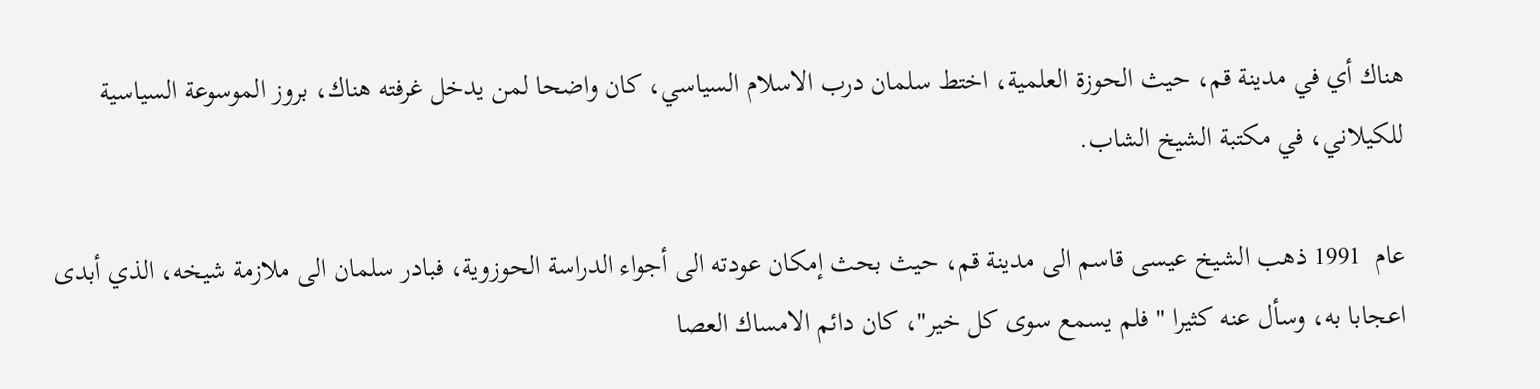هناك أي في مدينة قم، حيث الحوزة العلمية، اختط سلمان درب الاسلام السياسي، كان واضحا لمن يدخل غرفته هناك، بروز الموسوعة السياسية للكيلاني، في مكتبة الشيخ الشاب.

عام  1991 ذهب الشيخ عيسى قاسم الى مدينة قم، حيث بحث إمكان عودته الى أجواء الدراسة الحوزوية، فبادر سلمان الى ملازمة شيخه، الذي أبدى اعجابا به، وسأل عنه كثيرا " فلم يسمع سوى كل خير"، كان دائم الامساك العصا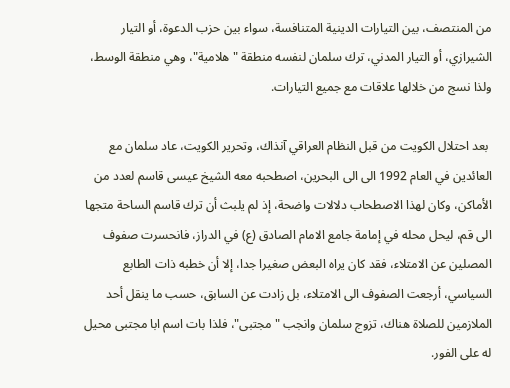من المنتصف، بين التيارات الدينية المتنافسة، سواء بين حزب الدعوة، أو التيار الشيرازي، أو التيار المدني، ترك سلمان لنفسه منطقة " هلامية"، وهي منطقة الوسط، ولذا نسج من خلالها علاقات مع جميع التيارات.

 بعد احتلال الكويت من قبل النظام العراقي آنذاك، وتحرير الكويت، عاد سلمان مع العائدين في العام 1992 الى الى البحرين، اصطحبه معه الشيخ عيسى قاسم لعدد من الأماكن، وكان لهذا الاصطحاب دلالات واضحة، إذ لم يلبث أن ترك قاسم الساحة متجها الى قم، ليحل محله في إمامة جامع الامام الصادق (ع) في الدراز، فانحسرت صفوف المصلين عن الامتلاء، فقد كان يراه البعض صغيرا جدا، إلا أن خطبه ذات الطابع السياسي، أرجعت الصفوف الى الامتلاء، بل زادت عن السابق، حسب ما ينقل أحد الملازمين للصلاة هناك، تزوج سلمان وانجب " مجتبى"، فلذا بات اسم ابا مجتبى محيل له على الفور.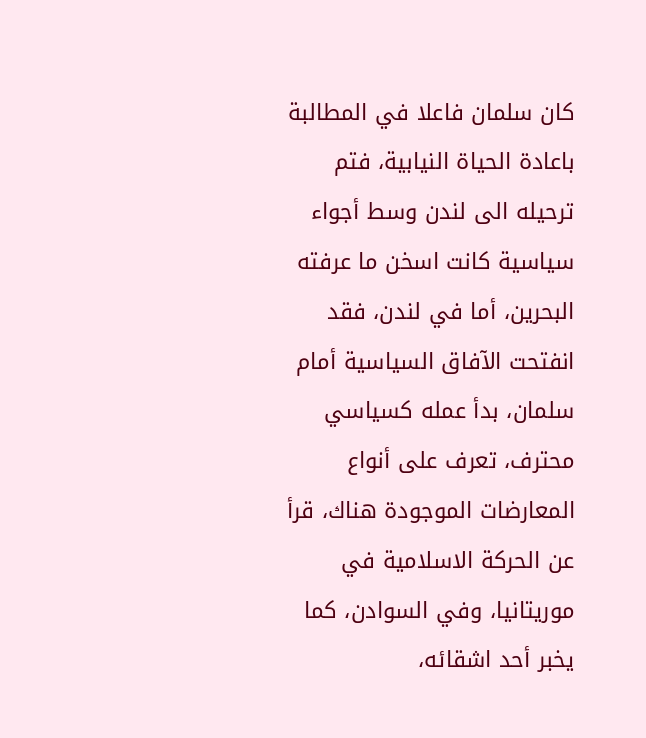كان سلمان فاعلا في المطالبة باعادة الحياة النيابية، فتم ترحيله الى لندن وسط أجواء سياسية كانت اسخن ما عرفته البحرين، أما في لندن، فقد انفتحت الآفاق السياسية أمام سلمان، بدأ عمله كسياسي محترف، تعرف على أنواع المعارضات الموجودة هناك، قرأ عن الحركة الاسلامية في موريتانيا، وفي السوادن، كما يخبر أحد اشقائه،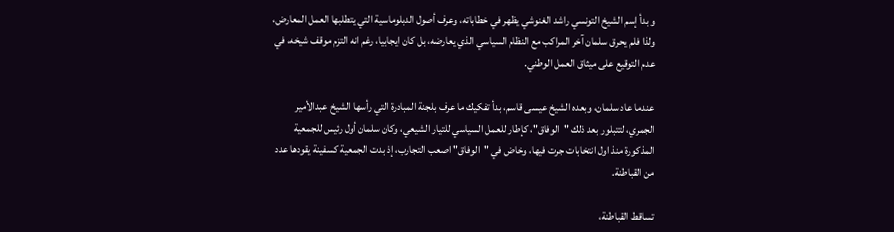و بدأ إسم الشيخ التونسي راشد الغنوشي يظهر في خطاباته، وعرف أصول الدبلوماسية التي يتطلبها العمل المعارض، ولذا فلم يحرق سلمان آخر المراكب مع النظام السياسي الذي يعارضه، بل كان ايجابيا، رغم انه التزم موقف شيخه، في عدم التوقيع على ميثاق العمل الوطني.

عندما عاد سلمان، وبعده الشيخ عيسى قاسم، بدأ تفكيك ما عرف بلجنة المبادرة التي رأسها الشيخ عبدالأمير الجمري، لتتبلور بعد ذلك "الوفاق"، كإطار للعمل السياسي للتيار الشيعي، وكان سلمان أول رئيس للجمعية المذكورة منذ اول انتخابات جرت فيها، وخاض في "الوفاق" اصعب التجارب، إذ بدت الجمعية كسفينة يقودها عدد من القباطنة.

تساقط القباطنة،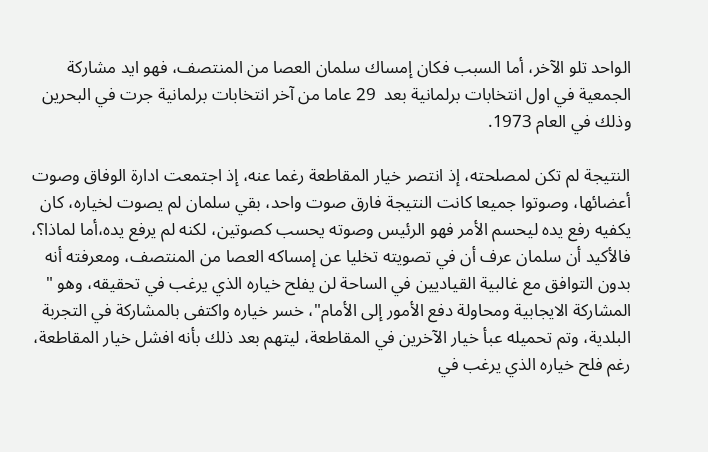الواحد تلو الآخر، أما السبب فكان إمساك سلمان العصا من المنتصف، فهو ايد مشاركة الجمعية في اول انتخابات برلمانية بعد  29 عاما من آخر انتخابات برلمانية جرت في البحرين وذلك في العام 1973.

النتيجة لم تكن لمصلحته، إذ انتصر خيار المقاطعة رغما عنه، إذ اجتمعت ادارة الوفاق وصوت أعضائها، وصوتوا جميعا كانت النتيجة فارق صوت واحد، بقي سلمان لم يصوت لخياره، كان يكفيه رفع يده ليحسم الأمر فهو الرئيس وصوته يحسب كصوتين، لكنه لم يرفع يده،أما لماذا؟، فالأكيد أن سلمان عرف أن في تصويته تخليا عن إمساكه العصا من المنتصف، ومعرفته أنه بدون التوافق مع غالبية القياديين في الساحة لن يفلح خياره الذي يرغب في تحقيقه، وهو " المشاركة الايجابية ومحاولة دفع الأمور إلى الأمام"، خسر خياره واكتفى بالمشاركة في التجربة البلدية، وتم تحميله عبأ خيار الآخرين في المقاطعة، ليتهم بعد ذلك بأنه افشل خيار المقاطعة، رغم فلح خياره الذي يرغب في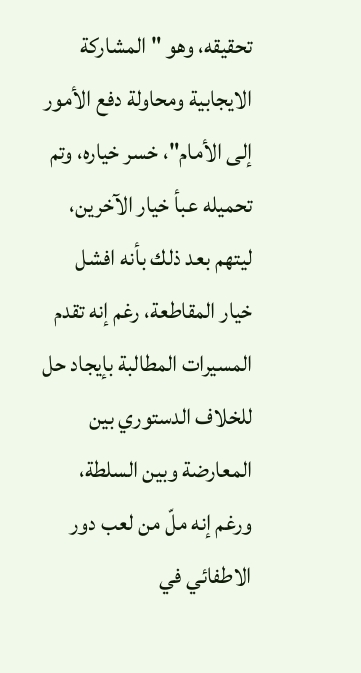تحقيقه، وهو " المشاركة الايجابية ومحاولة دفع الأمور إلى الأمام"، خسر خياره، وتم تحميله عبأ خيار الآخرين، ليتهم بعد ذلك بأنه افشل خيار المقاطعة، رغم إنه تقدم المسيرات المطالبة بإيجاد حل  للخلاف الدستوري بين المعارضة وبين السلطة، ورغم إنه ملّ من لعب دور الاطفائي في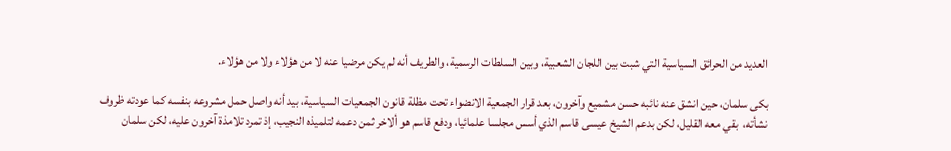العديد من الحرائق السياسية التي شبت بين اللجان الشعبية، وبين السلطات الرسمية، والطريف أنه لم يكن مرضيا عنه لا من هؤلاء ولا من هؤلاء.

بكى سلمان، حين انشق عنه نائبه حسن مشميع وآخرون، بعد قرار الجمعية الانضواء تحت مظلة قانون الجمعيات السياسية، بيد أنه واصل حمل مشروعه بنفسه كما عودته ظروف نشأته،  بقي معه القليل، لكن بدعم الشيخ عيسى قاسم الذي أسس مجلسا علمائيا، ودفع قاسم هو ألاخر ثمن دعمه لتلميذه النجيب، إذ تمرد تلامذة آخرون عليه، لكن سلمان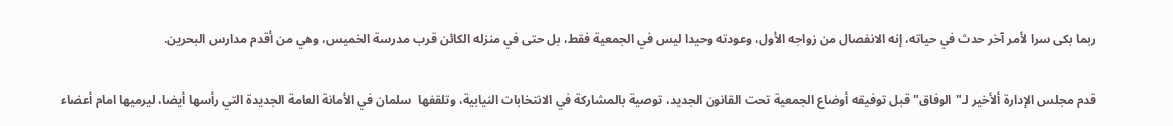ربما بكى سرا لأمر آخر حدث في حياته، إنه الانفصال من زواجه الأول، وعودته وحيدا ليس في الجمعية فقط، بل حتى في منزله الكائن قرب مدرسة الخميس، وهي من أقدم مدارس البحرين.

قدم مجلس الإدارة ألأخير لـ"الوفاق" قبل توفيقه أوضاع الجمعية تحت القانون الجديد، توصية بالمشاركة في الانتخابات النيابية، وتلقفها  سلمان في الأمانة العامة الجديدة التي رأسها أيضا، ليرميها امام أعضاء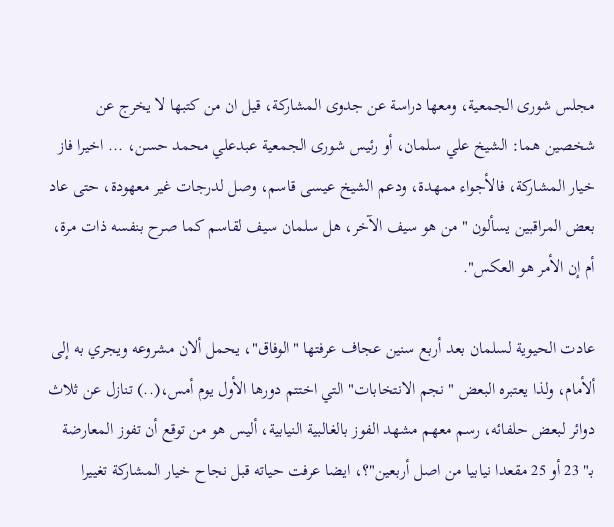مجلس شورى الجمعية، ومعها دراسة عن جدوى المشاركة، قيل ان من كتبها لا يخرج عن شخصين هما: الشيخ علي سلمان، أو رئيس شورى الجمعية عبدعلي محمد حسن، ... اخيرا فاز خيار المشاركة، فالأجواء ممهدة، ودعم الشيخ عيسى قاسم، وصل لدرجات غير معهودة، حتى عاد بعض المراقبين يسألون " من هو سيف الآخر، هل سلمان سيف لقاسم كما صرح بنفسه ذات مرة، أم إن الأمر هو العكس".

عادت الحيوية لسلمان بعد أربع سنين عجاف عرفتها "الوفاق"، يحمل ألان مشروعه ويجري به إلى ألأمام، ولذا يعتبره البعض " نجم الانتخابات" التي اختتم دورها الأول يوم أمس،(..) تنازل عن ثلاث دوائر لبعض حلفائه، رسم معهم مشهد الفوز بالغالبية النيابية، أليس هو من توقع أن تفوز المعارضة بـ" 23 أو 25 مقعدا نيابيا من اصل أربعين"؟، ايضا عرفت حياته قبل نجاح خيار المشاركة تغييرا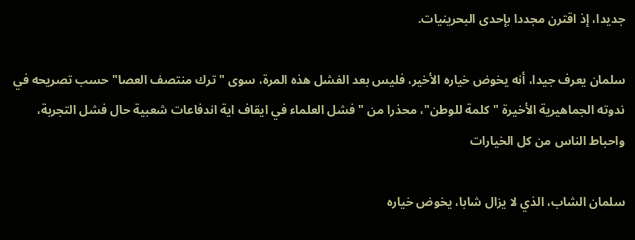جديدا، إذ اقترن مجددا بإحدى البحرينيات.

سلمان يعرف جيدا، أنه يخوض خياره الأخير، فليس بعد الفشل هذه المرة، سوى " ترك منتصف العصا" حسب تصريحه في ندوته الجماهيرية الأخيرة "كلمة للوطن"، محذرا من " فشل العلماء في ايقاف اية اندفاعات شعبية حال فشل التجربة، واحباط الناس من كل الخيارات

سلمان الشاب، الذي لا يزال شابا، يخوض خياره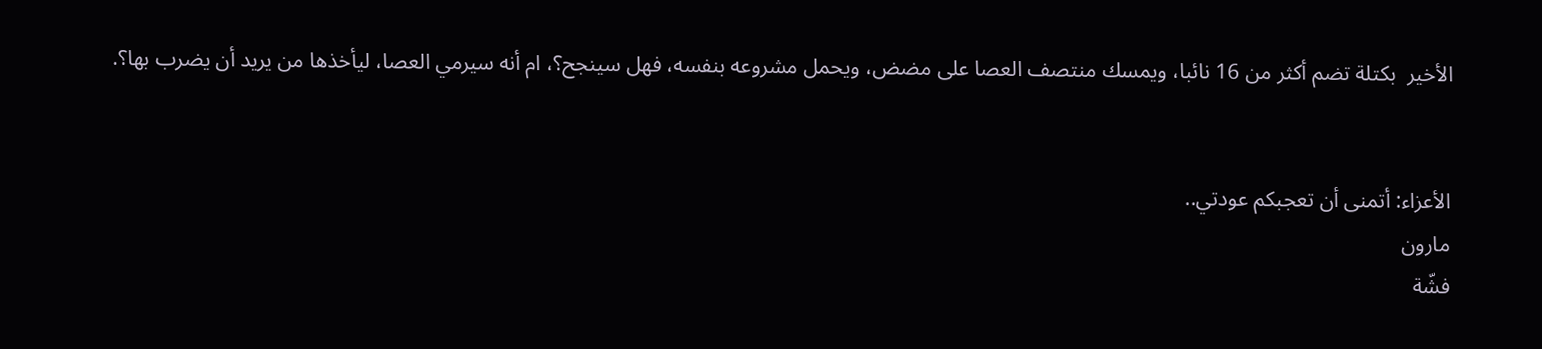الأخير  بكتلة تضم أكثر من 16 نائبا، ويمسك منتصف العصا على مضض، ويحمل مشروعه بنفسه، فهل سينجح؟، ام أنه سيرمي العصا، ليأخذها من يريد أن يضرب بها؟.


الأعزاء: أتمنى أن تعجبكم عودتي..
مارون
فشّة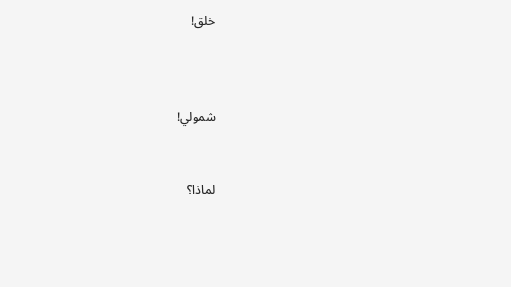خلق!



شمولي!


لماذا؟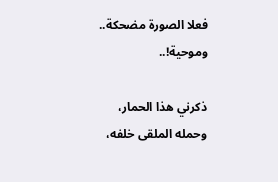فعلا الصورة مضحكة.. وموحية!..

ذكرني هذا الحمار، وحمله الملقى خلفه،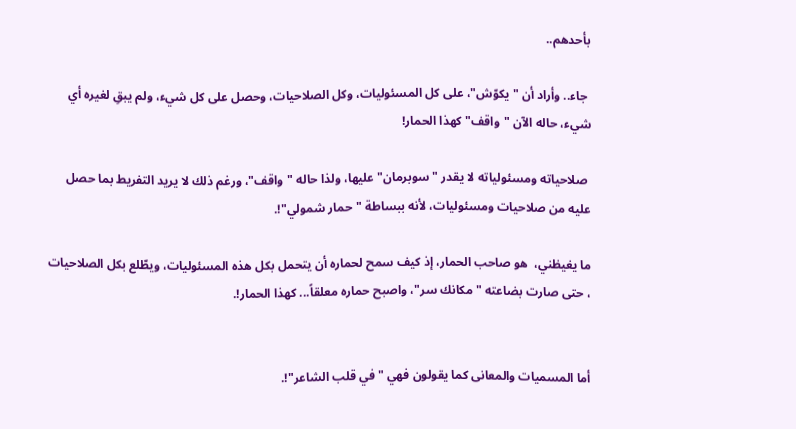بأحدهم..

 جاء.. وأراد أن "يكوّش"، على كل المسئوليات، وكل الصلاحيات، وحصل على كل شيء، ولم يبقِ لغيره أي شيء، حاله الآن "واقف" كهذا الحمار!

 صلاحياته ومسئولياته لا يقدر "سوبرمان" عليها، ولذا حاله "واقف"، ورغم ذلك لا يريد التفريط بما حصل عليه من صلاحيات ومسئوليات، لأنه ببساطة "حمار شمولي"!.

ما يغيظني،  هو صاحب الحمار، إذ كيف سمح لحماره أن يتحمل بكل هذه المسئوليات، ويطّلع بكل الصلاحيات ، حتى صارت بضاعته "مكانك سر"، واصبح حماره معلقاً... كهذا الحمار!.


أما المسميات والمعانى كما يقولون فهي " في قلب الشاعر"!.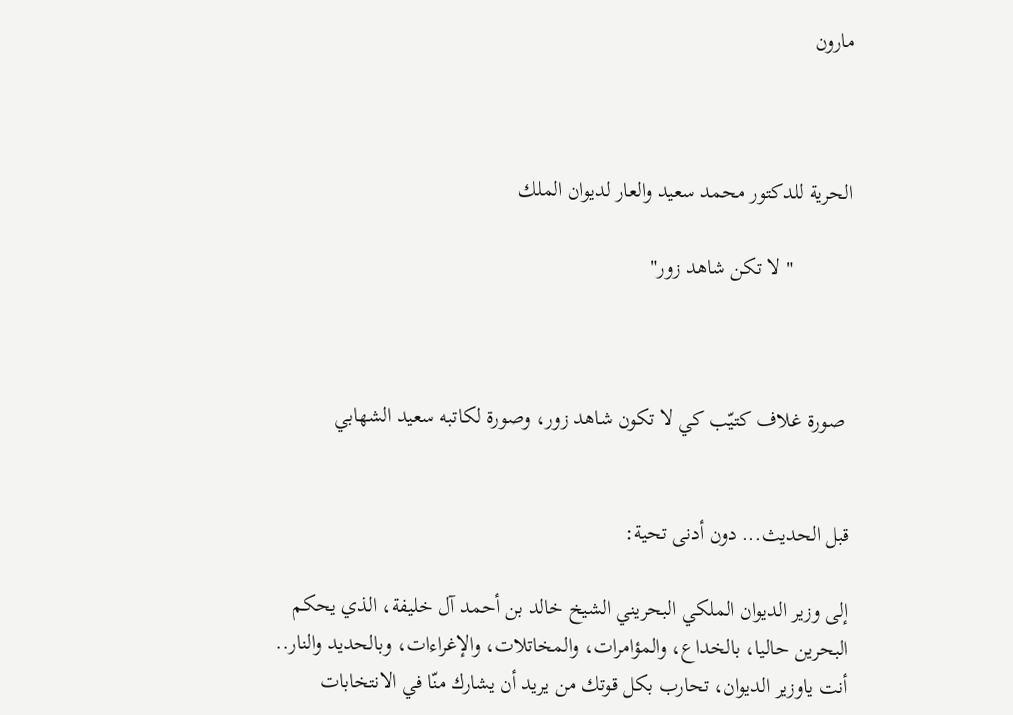مارون



الحرية للدكتور محمد سعيد والعار لديوان الملك

           " لا تكن شاهد زور"



 صورة غلاف كتيّب كي لا تكون شاهد زور، وصورة لكاتبه سعيد الشهابي


قبل الحديث... دون أدنى تحية:

إلى وزير الديوان الملكي البحريني الشيخ خالد بن أحمد آل خليفة، الذي يحكم البحرين حاليا، بالخداع، والمؤامرات، والمخاتلات، والإغراءات، وبالحديد والنار.. أنت ياوزير الديوان، تحارب بكل قوتك من يريد أن يشارك منّا في الانتخابات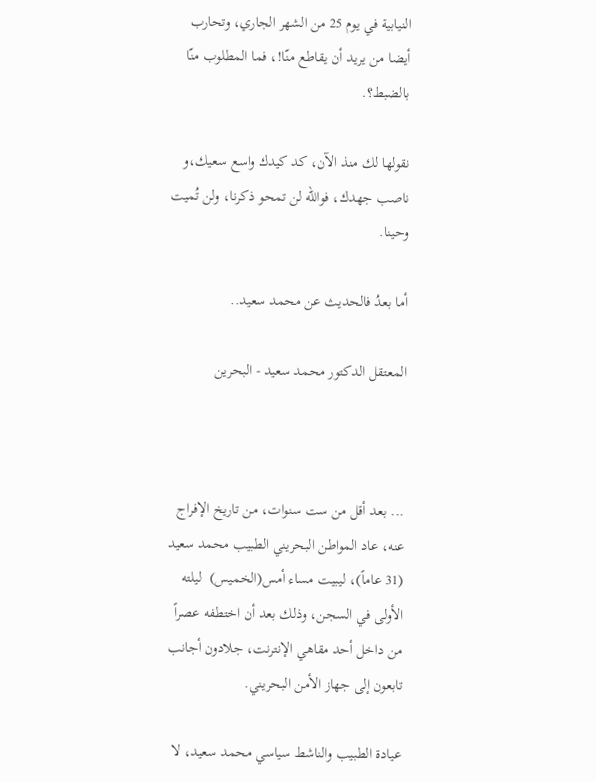النيابية في يوم 25 من الشهر الجاري، وتحارب أيضا من يريد أن يقاطع منّا!، فما المطلوب منّا بالضبط؟.

نقولها لك منذ الآن، كد كيدك واسع سعيك،و ناصب جهدك، فوالله لن تمحو ذكرنا، ولن تُميت وحينا.

أما بعدُ فالحديث عن محمد سعيد..

المعتقل الدكتور محمد سعيد - البحرين



... بعد أقل من ست سنوات، من تاريخ الإفراج عنه، عاد المواطن البحريني الطبيب محمد سعيد (31 عاماً)، ليبيت مساء أمس(الخميس)  ليلته الأولى في السجن، وذلك بعد أن اختطفه عصراً من داخل أحد مقاهي الإنترنت، جلادون أجانب  تابعون إلى جهاز الأمن البحريني.

عيادة الطبيب والناشط سياسي محمد سعيد، لا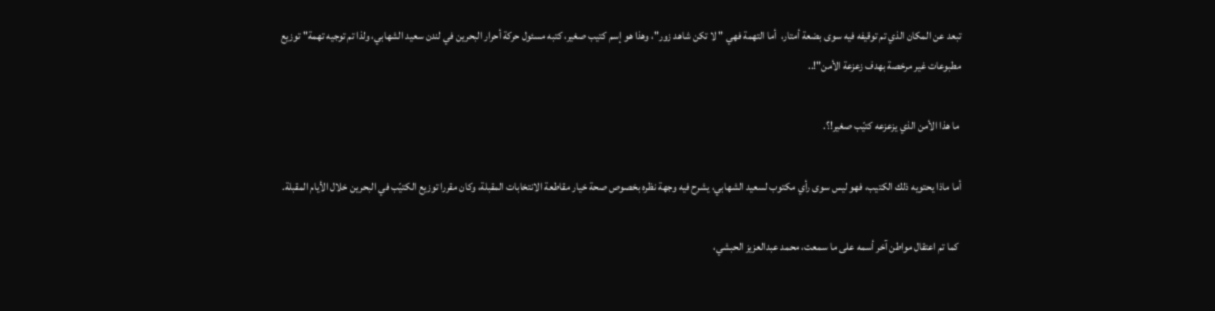تبعد عن المكان الذي تم توقيفه فيه سوى بضعة أمتار،  أما التهمة فهي " لا تكن شاهد زور"، وهذا هو إسم كتيب صغير، كتبه مسئول حركة أحرار البحرين في لندن سعيد الشهابي، ولذا تم توجيه تهمة" توزيع مطبوعات غير مرخصة بهدف زعزعة الأمن"!..

 ما هذا الأمن الذي يزعزعه كتيّب صغير!؟.

أما ماذا يحتويه ذلك الكتيب، فهو ليس سوى رأي مكتوب لسعيد الشهابي، يشرح فيه وجهة نظره بخصوص صحة خيار مقاطعة الانتخابات المقبلة، وكان مقررا توزيع الكتيّب في البحرين خلال الأيام المقبلة.

 كما تم اعتقال مواطن آخر أسمه على ما سمعت، محمد عبدالعزيز الحبشي،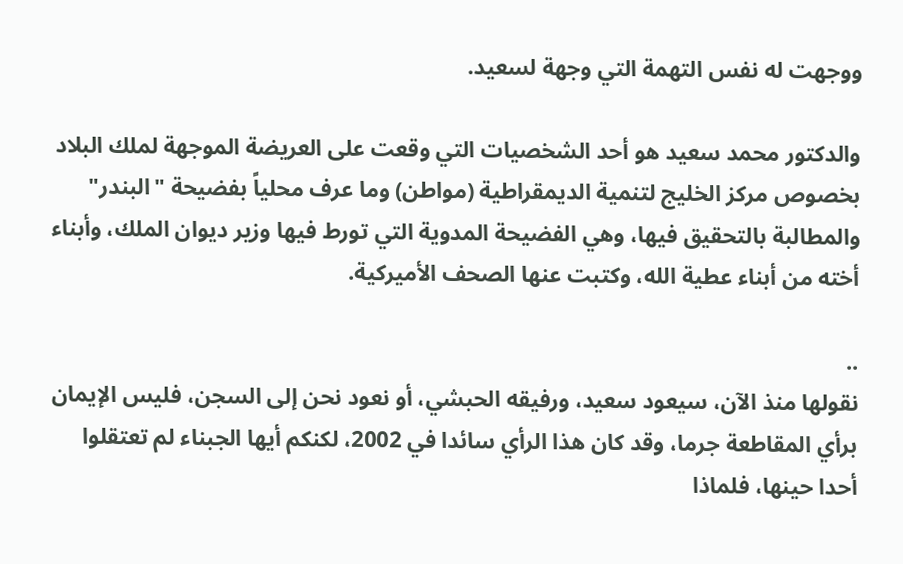ووجهت له نفس التهمة التي وجهة لسعيد.

والدكتور محمد سعيد هو أحد الشخصيات التي وقعت على العريضة الموجهة لملك البلاد بخصوص مركز الخليج لتنمية الديمقراطية (مواطن) وما عرف محلياً بفضيحة "البندر" والمطالبة بالتحقيق فيها، وهي الفضيحة المدوية التي تورط فيها وزير ديوان الملك، وأبناء أخته من أبناء عطية الله، وكتبت عنها الصحف الأميركية.

..
نقولها منذ الآن، سيعود سعيد، ورفيقه الحبشي، أو نعود نحن إلى السجن، فليس الإيمان برأي المقاطعة جرما، وقد كان هذا الرأي سائدا في 2002، لكنكم أيها الجبناء لم تعتقلوا أحدا حينها، فلماذا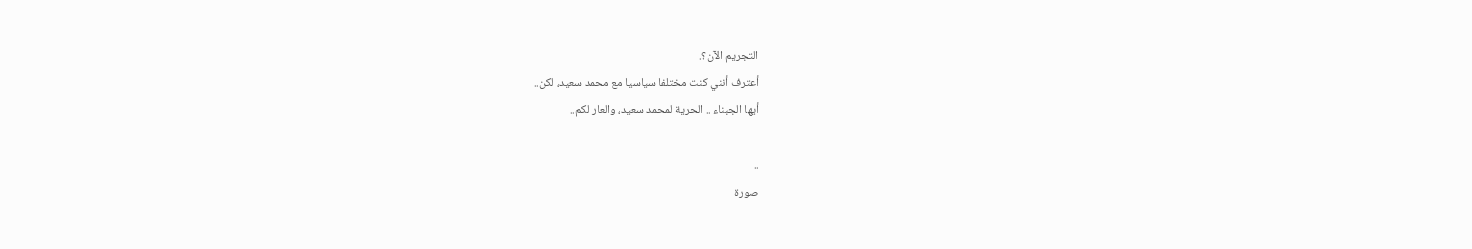التجريم الآن؟.
أعترف أنني كنت مختلفا سياسيا مع محمد سعيد، لكن..
أيها الجبناء .. الحرية لمحمد سعيد، والعار لكم..

..
صورة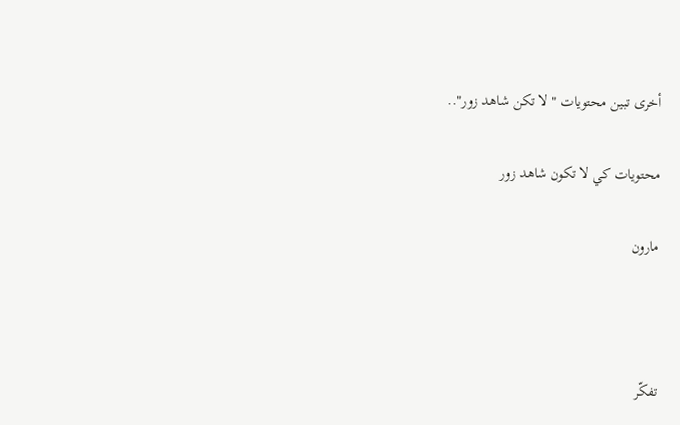أخرى تبين محتويات " لا تكن شاهد زور"..

محتويات كي لا تكون شاهد زور

مارون



تفكّر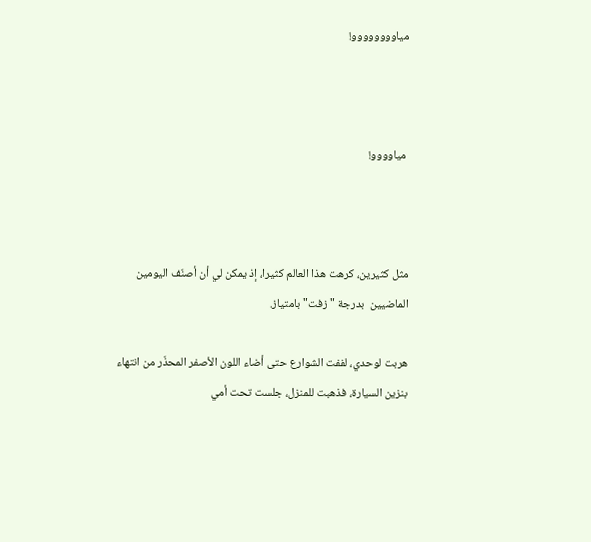مياوووووووو!



 مياوووو!



مثل كثيرين، كرهت هذا العالم كثيرا، إذ يمكن لي أن أصنّف اليومين الماضيين  بدرجة " زفت" بامتياز.

هربت لوحدي، لففت الشوارع حتى أضاء اللون الأصفر المحذّر من انتهاء بنزين السيارة، فذهبت للمنزل، جلست تحت أمي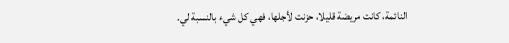النائمة، كانت مريضة قليلا، حزنت لأجلها، فهي كل شيء بالنسبة لي.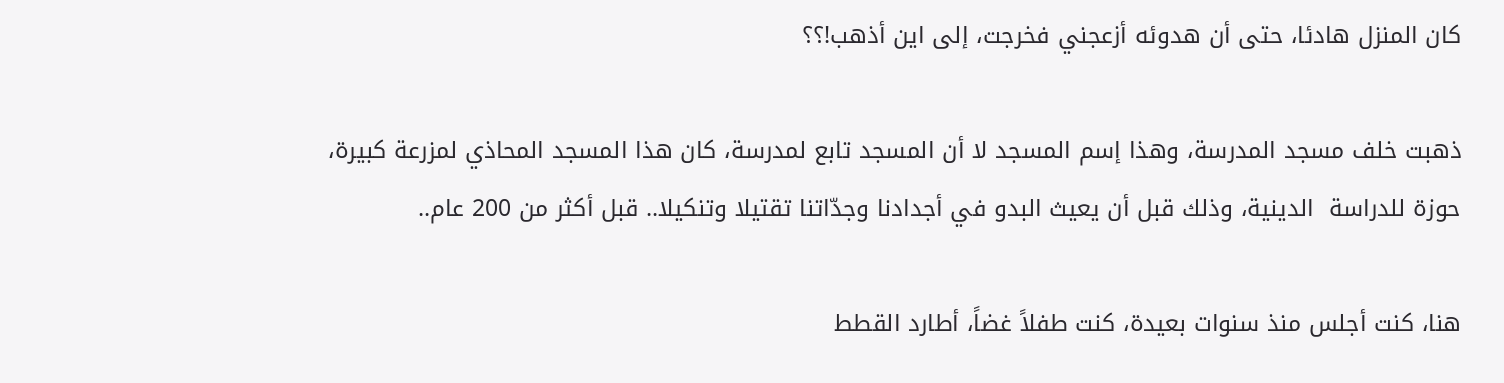كان المنزل هادئا، حتى أن هدوئه أزعجني فخرجت، إلى اين أذهب!؟؟

ذهبت خلف مسجد المدرسة، وهذا إسم المسجد لا أن المسجد تابع لمدرسة، كان هذا المسجد المحاذي لمزرعة كبيرة، حوزة للدراسة  الدينية، وذلك قبل أن يعيث البدو في أجدادنا وجدّاتنا تقتيلا وتنكيلا.. قبل أكثر من 200 عام..

هنا، كنت أجلس منذ سنوات بعيدة، كنت طفلاً غضاً، أطارد القطط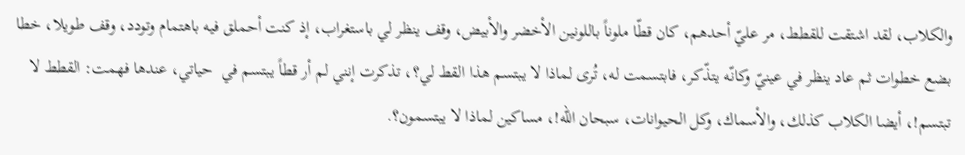والكلاب، لقد اشتقت للقطط، مر عليّ أحدهم، كان قطّا ملوناً باللونين الأخضر والأبيض، وقف ينظر لي باستغراب، إذ كنت أحملق فيه باهتمام وتودد، وقف طويلا، خطا بضع خطوات ثم عاد ينظر في عينيّ وكانّه يتذّكر، فابتسمت له، تُرى لماذا لا يبتسم هذا القط لي؟، تذكرت إنني لم أر قطاً يبتسم في  حياتي، عندها فهمت: القطط لا تبتسم!، أيضا الكلاب كذلك، والأسماك، وكل الحيوانات، سبحان الله!، مساكين لماذا لا يبتسمون؟.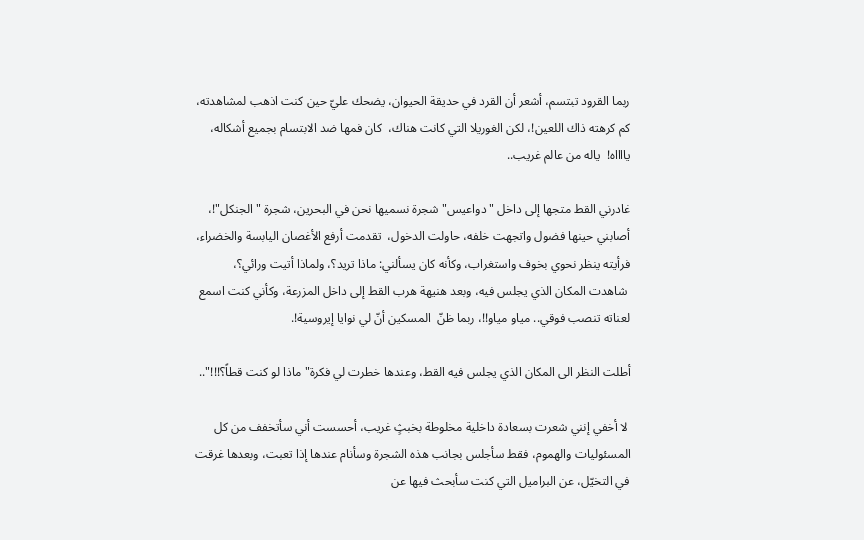ربما القرود تبتسم، أشعر أن القرد في حديقة الحيوان، يضحك عليّ حين كنت اذهب لمشاهدته، كم كرهته ذاك اللعين!، لكن الغوريلا التي كانت هناك،  كان فمها ضد الابتسام بجميع أشكاله، يااااه!  ياله من عالم غريب..

غادرني القط متجها إلى داخل "دواعيس" شجرة نسميها نحن في البحرين، شجرة "الجنكل"!، أصابني حينها فضول واتجهت خلفه، حاولت الدخول،  تقدمت أرفع الأغصان اليابسة والخضراء، فرأيته ينظر نحوي بخوف واستغراب، وكأنه كان يسألني: ماذا تريد؟، ولماذا أتيت ورائي؟،
 شاهدت المكان الذي يجلس فيه، وبعد هنيهة هرب القط إلى داخل المزرعة، وكأني كنت اسمع لعناته تنصب فوقي.. مياو مياو!!، ربما ظنّ  المسكين أنّ لي نوايا إيروسية!.

أطلت النظر الى المكان الذي يجلس فيه القط، وعندها خطرت لي فكرة" ماذا لو كنت قطاً؟!!!"..

 لا أخفي إنني شعرت بسعادة داخلية مخلوطة بخبثٍ غريب، أحسست أني سأتخفف من كل المسئوليات والهموم، فقط سأجلس بجانب هذه الشجرة وسأنام عندها إذا تعبت، وبعدها غرقت في التخيّل، عن البراميل التي كنت سأبحث فيها عن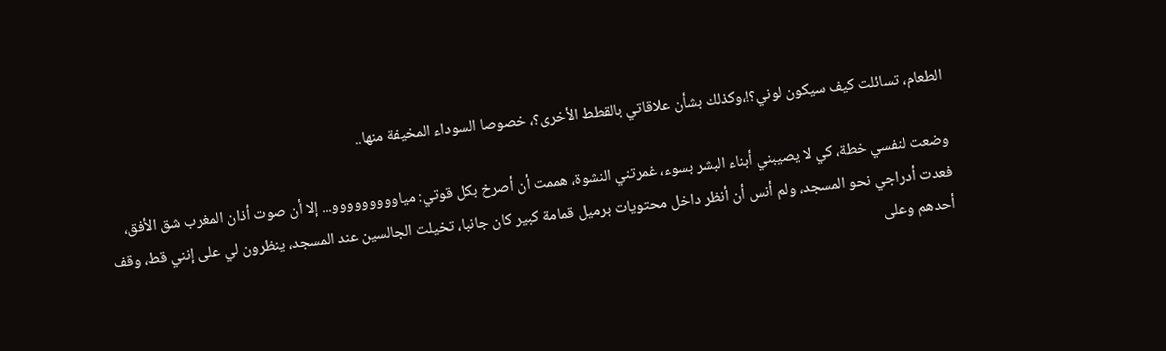الطعام، تسائلت كيف سيكون لوني؟!،وكذلك بشأن علاقاتي بالقطط الأخرى؟، خصوصا السوداء المخيفة منها..

وضعت لنفسي خطة، كي لا يصيبني أبناء البشر بسوء، غمرتني النشوة، هممت أن أصرخ بكل قوتي: مياووووووووو... إلا أن صوت أذان المغرب شق الأفق، فعدت أدراجي نحو المسجد، ولم أنس أن أنظر داخل محتويات برميل قمامة كبير كان جانبا، تخيلت الجالسين عند المسجد، ينظرون لي على إنني قط، وقف أحدهم وعلى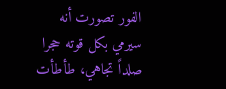الفور تصورت أنه سيرمي بكل قوته حجرا صلداً تجاهي، طأطأت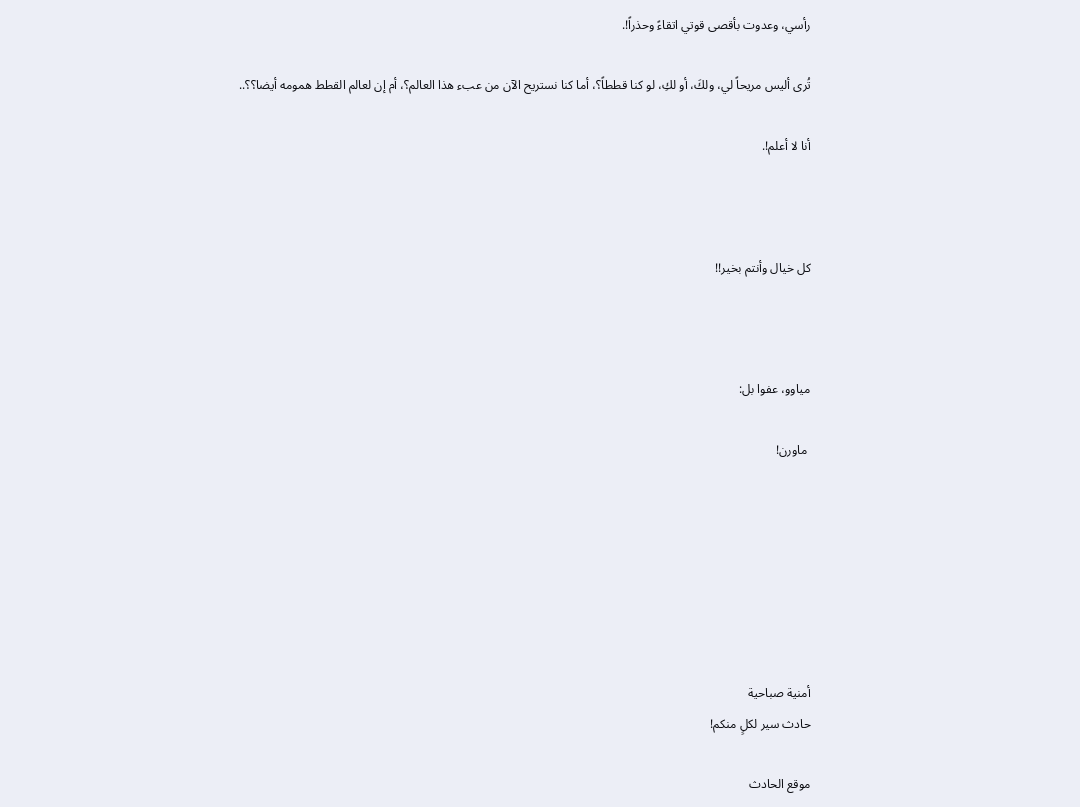رأسي، وعدوت بأقصى قوتي اتقاءً وحذراً!.

تُرى أليس مريحاً لي، ولكَ، أو لكِ، لو كنا قططاً؟، أما كنا نستريح الآن من عبء هذا العالم؟، أم إن لعالم القطط همومه أيضا؟؟..

أنا لا أعلم!.



كل خيال وأنتم بخير!!



مياوو، عفوا بل:

 ماورن!







أمنية صباحية
حادث سير لكلٍ منكم!

موقع الحادث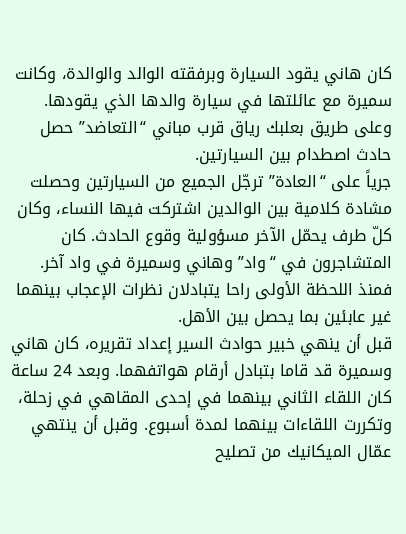كان هاني يقود السيارة وبرفقته الوالد والوالدة، وكانت سميرة مع عائلتها في سيارة والدها الذي يقودها. وعلى طريق بعلبك رياق قرب مباني “التعاضد” حصل حادث اصطدام بين السيارتين.
جرياً على “العادة” ترجّل الجميع من السيارتين وحصلت مشادة كلامية بين الوالدين اشتركت فيها النساء، وكان كلّ طرف يحمّل الآخر مسؤولية وقوع الحادث. كان المتشاجرون في “واد” وهاني وسميرة في واد آخر. فمنذ اللحظة الأولى راحا يتبادلان نظرات الإعجاب بينهما غير عابئين بما يحصل بين الأهل.
قبل أن ينهي خبير حوادث السير إعداد تقريره، كان هاني وسميرة قد قاما بتبادل أرقام هواتفهما. وبعد 24 ساعة كان اللقاء الثاني بينهما في إحدى المقاهي في زحلة، وتكررت اللقاءات بينهما لمدة أسبوع. وقبل أن ينتهي عمّال الميكانيك من تصليح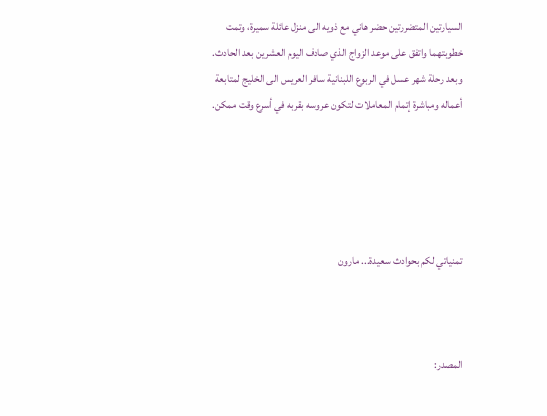السيارتين المتضررتين حضر هاني مع ذويه الى منزل عائلة سميرة، وتمت خطوبتهما واتفق على موعد الزواج الذي صادف اليوم العشرين بعد الحادث. وبعد رحلة شهر عسل في الربوع اللبنانية سافر العريس الى الخليج لمتابعة أعماله ومباشرة إتمام المعاملات لتكون عروسه بقربه في أسرع وقت ممكن.





تمنياتي لكم بحوادث سعيدة... مارون



المصدر: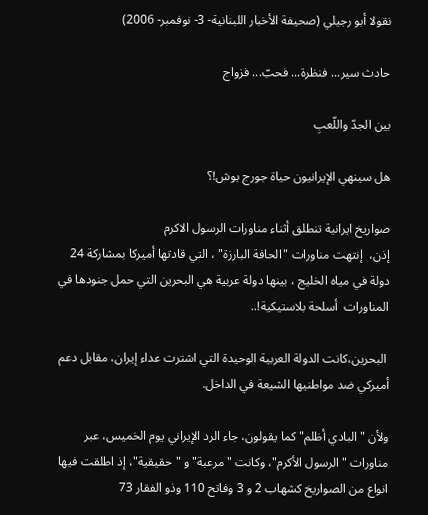نقولا أبو رجيلي (صحيفة الأخبار اللبنانية- 3- نوفمبر- 2006)

حادث سير... فنظرة... فحبّ... فزواج

بين الجدّ واللّعبِ

هل سينهي الإيرانيون حياة جورج بوش!؟

صواريخ ايرانية تنطلق أثناء مناورات الرسول الاكرم
إذن،  إنتهت مناورات "الحافة البارزة" ، التي قادتها أميركا بمشاركة 24 دولة في مياه الخليج ، بينها دولة عربية هي البحرين التي حمل جنودها في المناورات  أسلحة بلاستيكية!..

 البحرين،كانت الدولة العربية الوحيدة التي اشترت عداء إيران، مقابل دعم أميركي ضد مواطنيها الشيعة في الداخل.

ولأن "البادي أظلم" كما يقولون، جاء الرد الإيراني يوم الخميس، عبر مناورات "الرسول الأكرم"، وكانت "مرعبة" و "حقيقية"، إذ اطلقت فيها انواع من الصواريخ كشهاب 2 و 3 وفاتح 110 وذو الفقار 73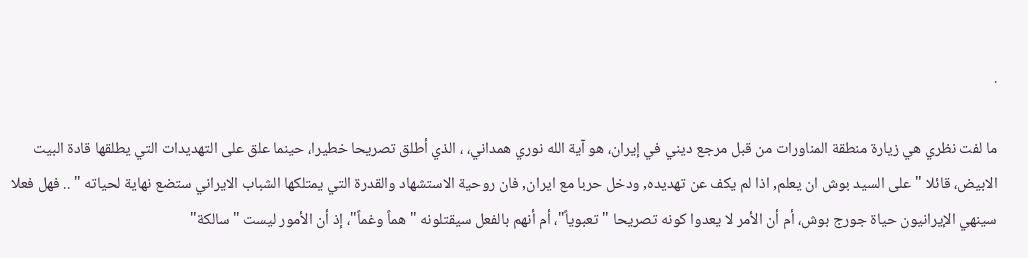.

ما لفت نظري هي زيارة منطقة المناورات من قبل مرجع ديني في إيران، هو آية الله نوري همداني، ، الذي أطلق تصريحا خطيرا، حينما علق على التهديدات التي يطلقها قادة البيت الابيض، قائلا "على السيد بوش ان يعلم, اذا لم يكف عن تهديده, ودخل حربا مع ايران, فان روحية الاستشهاد والقدرة التي يمتلكها الشباب الايراني ستضع نهاية لحياته " .. فهل فعلا سينهي الإيرانيون حياة جورج بوش، أم أن الأمر لا يعدوا كونه تصريحا "تعبوياً"، أم أنهم بالفعل سيقتلونه "هماً وغماً"، إذ أن الأمور ليست "سالكة"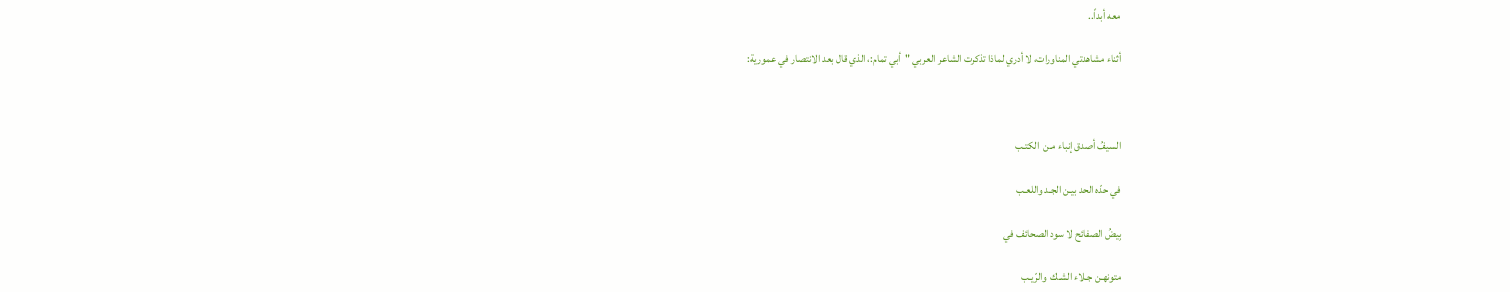معه أبداً..

أثناء مشاهدتي المناورات، لا أدري لماذا تذكرت الشاعر العربي "أبي تمام:، الذي قال بعد الانتصار في عمورية:



السيفُ أصدق إنباء مـن  الكتـب

في حدّه الحد بيـن الجـد واللعـب

بِيضُ الصفائح لا سود الصحائف في

متونهـن جـلاء الشـك  والرّيـب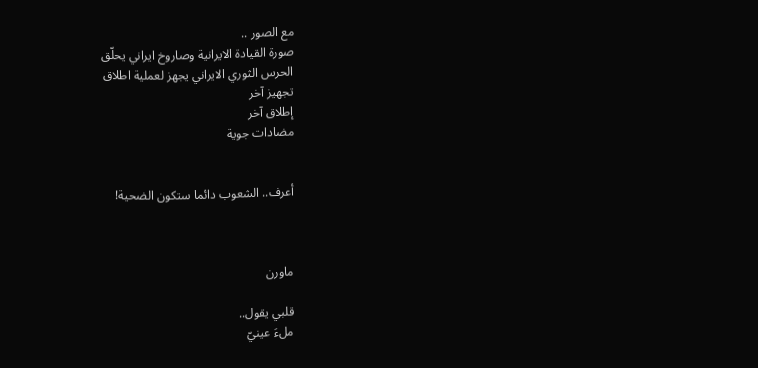مع الصور ..
صورة القيادة الايرانية وصاروخ ايراني يحلّق
الحرس الثوري الايراني يجهز لعملية اطلاق
تجهيز آخر
إطلاق آخر
مضادات جوية


أعرف.. الشعوب دائما ستكون الضحية!



ماورن

قلبي يقول..
ملءَ عينيّ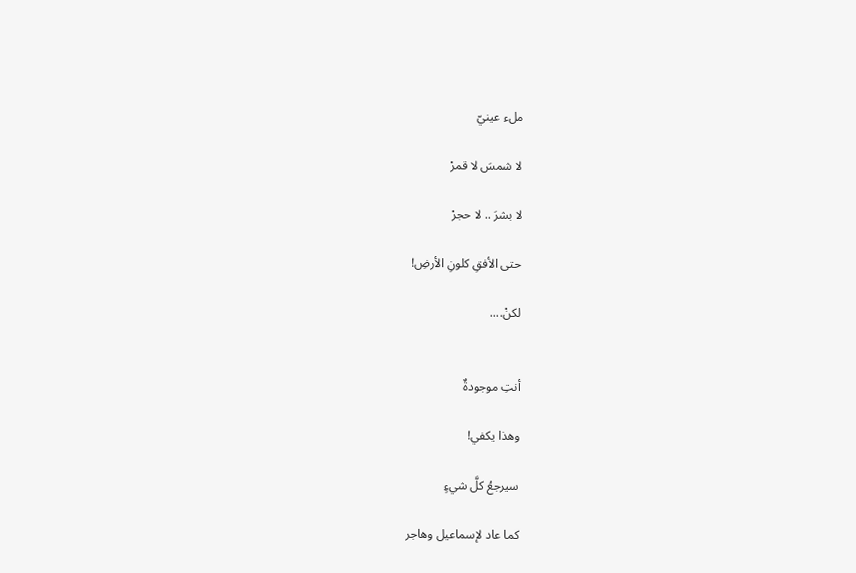ملء عينيّ

لا شمسَ لا قمرْ

لا بشرَ .. لا حجرْ

حتى الأفقِ كلونِ الأرضِ!

لكنْ....


أنتِ موجودةٌ

وهذا يكفي!

سيرجعُ كلَّ شيءٍ

كما عاد لإسماعيل وهاجر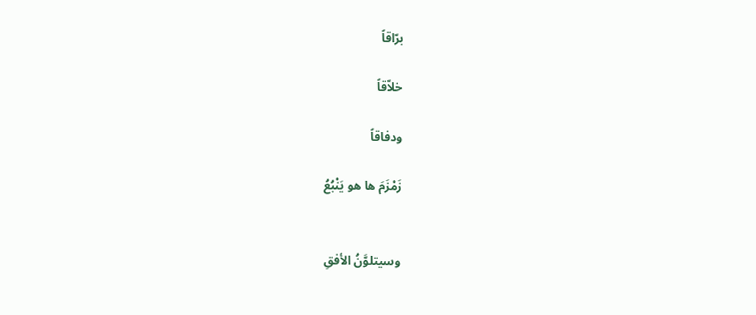برّاقاً

خلاّقاً

ودفاقاً

زَمْزَمَ ها هو يَنْبُعُ


وسيتلوَّنُ الأفقِ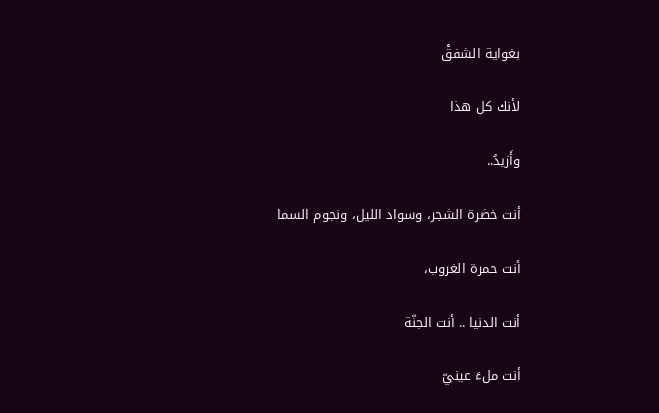بغواية الشفقْ

لأنك كل هذا

وأَزيدُ..

أنت خضرة الشجر، وسواد الليل، ونجوم السما

أنت حمرة الغروب،

أنت الدنيا .. أنت الجنّة

أنت ملءَ عينيّ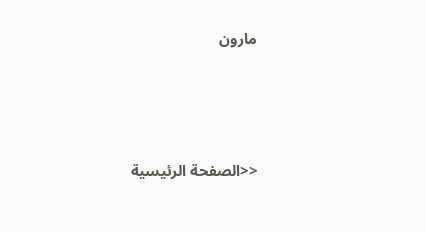مارون




<<الصفحة الرئيسية